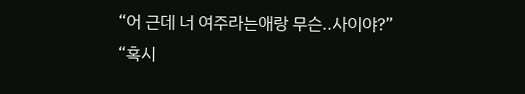“어 근데 너 여주라는애랑 무슨..사이야?”
“혹시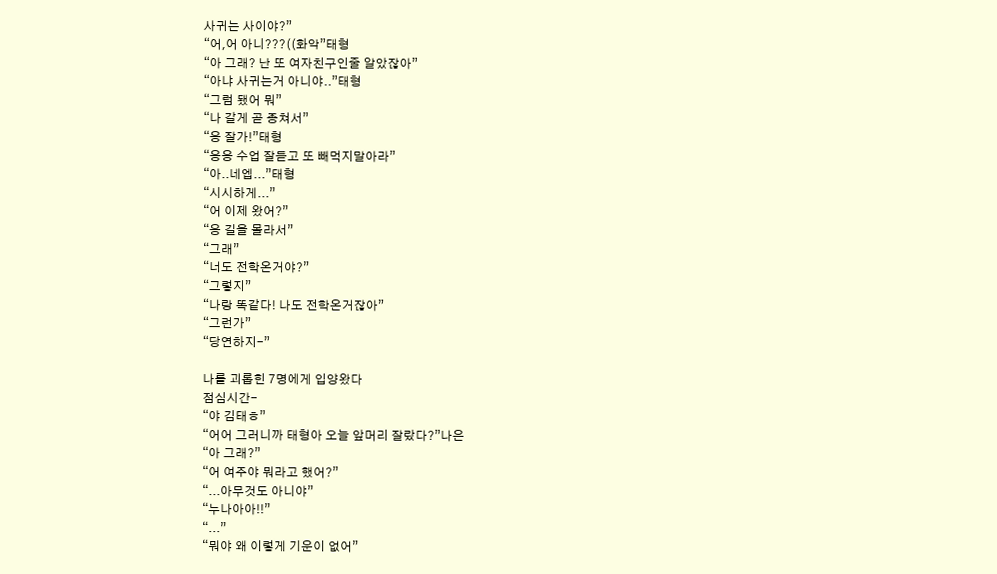사귀는 사이야?”
“어,어 아니???((화악”태형
“아 그래? 난 또 여자친구인줄 알았잖아”
“아냐 사귀는거 아니야..”태형
“그럼 됐어 뭐”
“나 갈게 곧 종쳐서”
“응 잘가!”태형
“응응 수업 잘듣고 또 빼먹지말아라”
“아..네엡...”태형
“시시하게...”
“어 이제 왔어?”
“응 길을 몰라서”
“그래”
“너도 전학온거야?”
“그렇지”
“나랑 똑같다! 나도 전학온거잖아”
“그런가”
“당연하지-”

나를 괴롭힌 7명에게 입양왔다
점심시간-
“야 김태ㅎ”
“어어 그러니까 태형아 오늘 앞머리 잘랐다?”나은
“아 그래?”
“어 여주야 뭐라고 했어?”
“...아무것도 아니야”
“누나아아!!”
“...”
“뭐야 왜 이렇게 기운이 없어”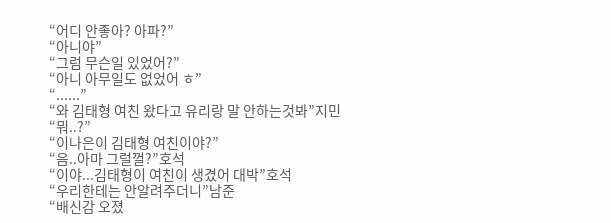“어디 안좋아? 아파?”
“아니야”
“그럼 무슨일 있었어?”
“아니 아무일도 없었어 ㅎ”
“......”
“와 김태형 여친 왔다고 유리랑 말 안하는것봐”지민
“뭐..?”
“이나은이 김태형 여친이야?”
“음..아마 그럴껄?”호석
“이야...김태형이 여친이 생겼어 대박”호석
“우리한테는 안알려주더니”남준
“배신감 오졌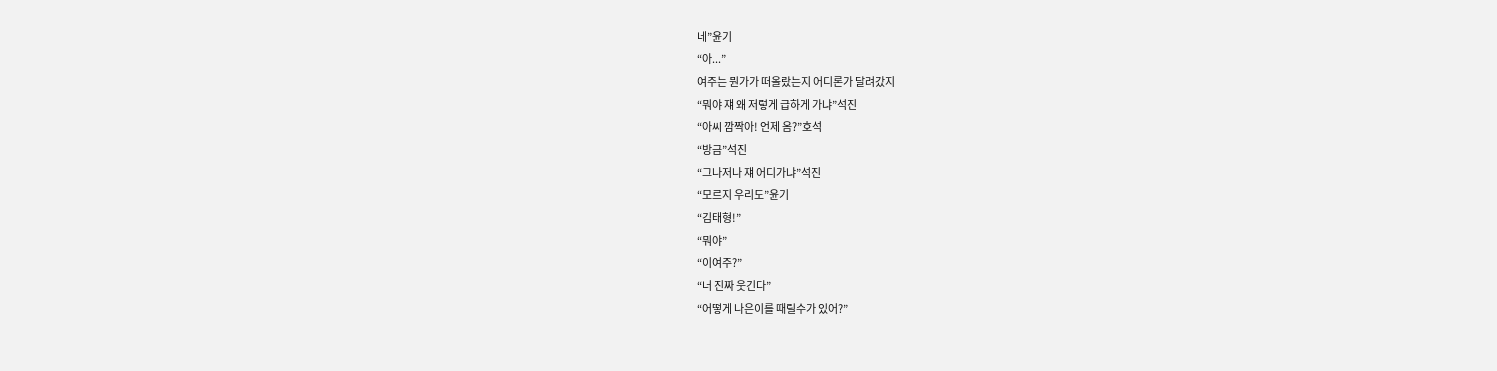네”윤기
“아...”
여주는 뭔가가 떠올랐는지 어디론가 달려갔지
“뭐야 쟤 왜 저렇게 급하게 가냐”석진
“아씨 깜짝아! 언제 옴?”호석
“방금”석진
“그나저나 쟤 어디가냐”석진
“모르지 우리도”윤기
“김태형!”
“뭐야”
“이여주?”
“너 진짜 웃긴다”
“어떻게 나은이를 때릴수가 있어?”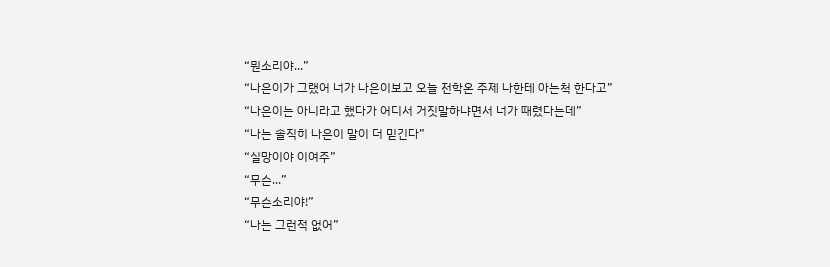“뭔소리야...”
“나은이가 그랬어 너가 나은이보고 오늘 전학온 주제 나한테 아는척 한다고”
“나은이는 아니라고 했다가 어디서 거짓말하냐면서 너가 때렸다는데”
“나는 솔직히 나은이 말이 더 믿긴다”
“실망이야 이여주”
“무슨...”
“무슨소리야!”
“나는 그런적 없어”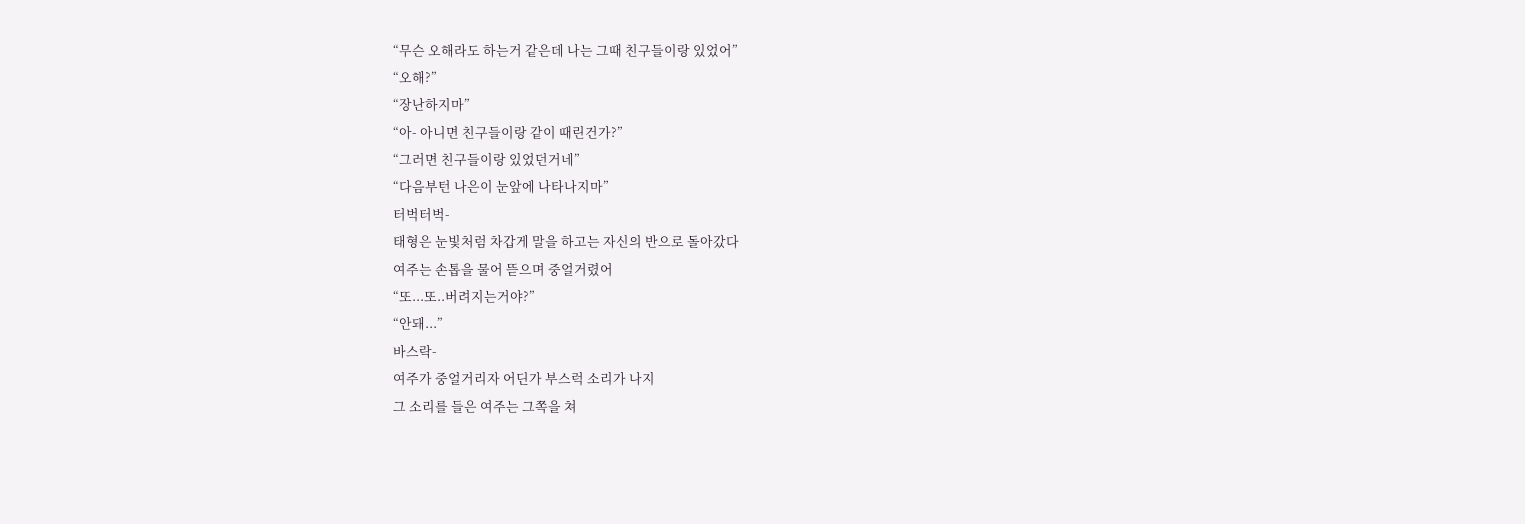“무슨 오해라도 하는거 같은데 나는 그때 친구들이랑 있었어”
“오해?”
“장난하지마”
“아- 아니면 친구들이랑 같이 때린건가?”
“그러면 친구들이랑 있었던거네”
“다음부턴 나은이 눈앞에 나타나지마”
터벅터벅-
태형은 눈빛처럼 차갑게 말을 하고는 자신의 반으로 돌아갔다
여주는 손톱을 물어 뜯으며 중얼거렸어
“또...또..버려지는거야?”
“안돼...”
바스락-
여주가 중얼거리자 어딘가 부스럭 소리가 나지
그 소리를 들은 여주는 그쪽을 쳐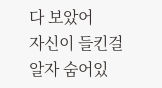다 보았어
자신이 들킨걸 알자 숨어있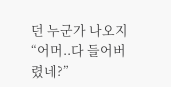던 누군가 나오지
“어머..다 들어버렸네?”